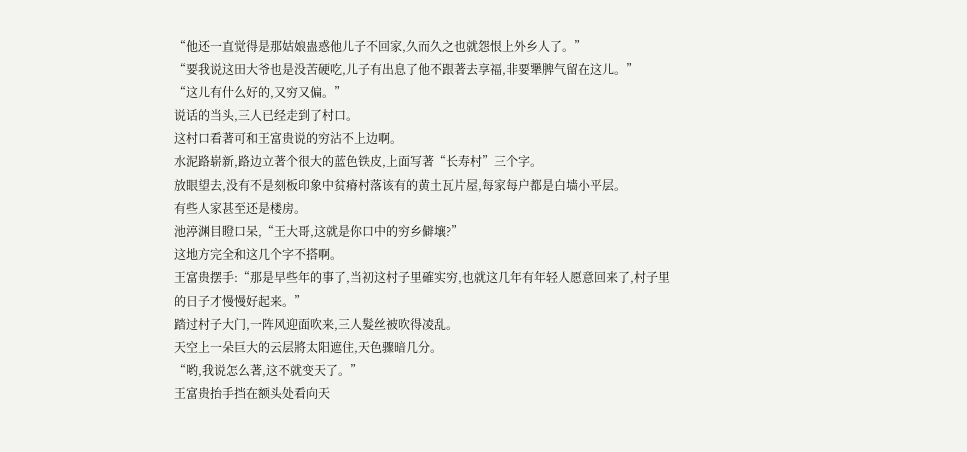“他还一直觉得是那姑娘蛊惑他儿子不回家,久而久之也就怨恨上外乡人了。”
“要我说这田大爷也是没苦硬吃,儿子有出息了他不跟著去享福,非要犟脾气留在这儿。”
“这儿有什么好的,又穷又偏。”
说话的当头,三人已经走到了村口。
这村口看著可和王富贵说的穷沾不上边啊。
水泥路崭新,路边立著个很大的蓝色铁皮,上面写著“长寿村”三个字。
放眼望去,没有不是刻板印象中贫瘠村落该有的黄土瓦片屋,每家每户都是白墙小平层。
有些人家甚至还是楼房。
池渟渊目瞪口呆,“王大哥,这就是你口中的穷乡僻壤?”
这地方完全和这几个字不搭啊。
王富贵摆手:“那是早些年的事了,当初这村子里確实穷,也就这几年有年轻人愿意回来了,村子里的日子才慢慢好起来。”
踏过村子大门,一阵风迎面吹来,三人髮丝被吹得凌乱。
天空上一朵巨大的云层將太阳遮住,天色骤暗几分。
“哟,我说怎么著,这不就变天了。”
王富贵抬手挡在额头处看向天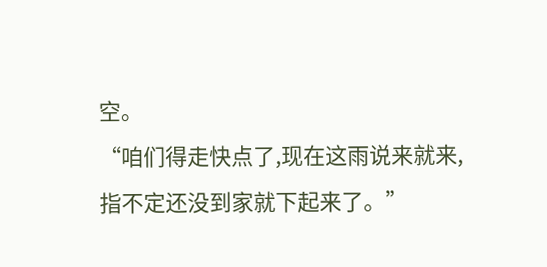空。
“咱们得走快点了,现在这雨说来就来,指不定还没到家就下起来了。”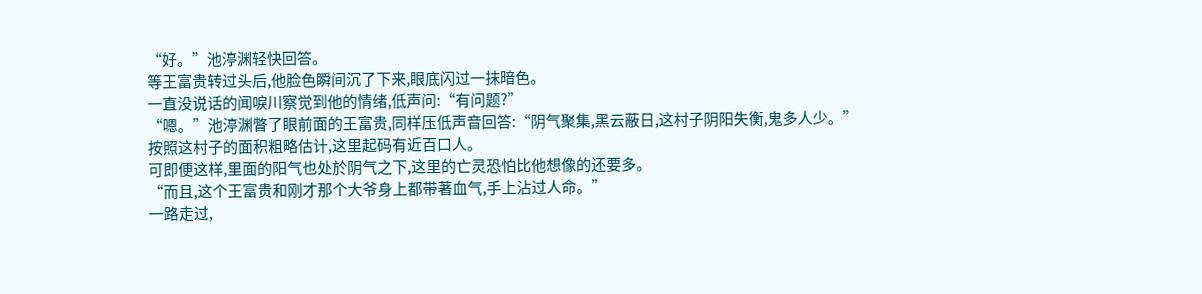“好。”池渟渊轻快回答。
等王富贵转过头后,他脸色瞬间沉了下来,眼底闪过一抹暗色。
一直没说话的闻唳川察觉到他的情绪,低声问:“有问题?”
“嗯。”池渟渊瞥了眼前面的王富贵,同样压低声音回答:“阴气聚集,黑云蔽日,这村子阴阳失衡,鬼多人少。”
按照这村子的面积粗略估计,这里起码有近百口人。
可即便这样,里面的阳气也处於阴气之下,这里的亡灵恐怕比他想像的还要多。
“而且,这个王富贵和刚才那个大爷身上都带著血气,手上沾过人命。”
一路走过,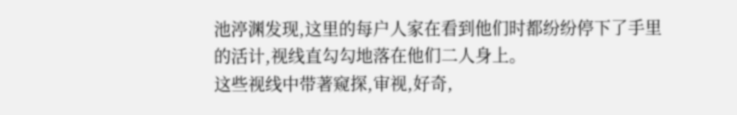池渟渊发现,这里的每户人家在看到他们时都纷纷停下了手里的活计,视线直勾勾地落在他们二人身上。
这些视线中带著窥探,审视,好奇,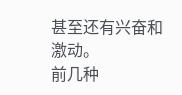甚至还有兴奋和激动。
前几种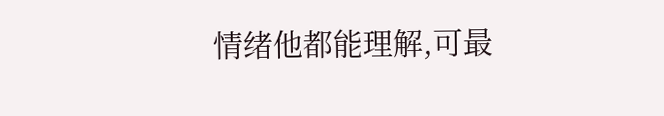情绪他都能理解,可最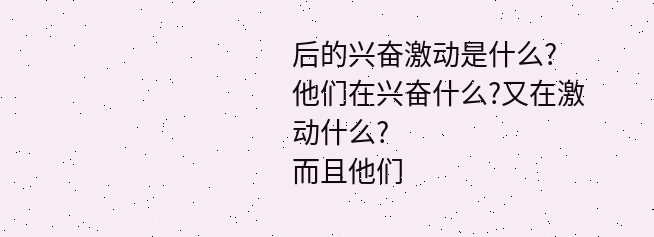后的兴奋激动是什么?
他们在兴奋什么?又在激动什么?
而且他们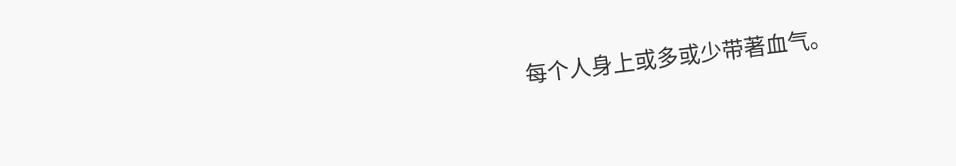每个人身上或多或少带著血气。